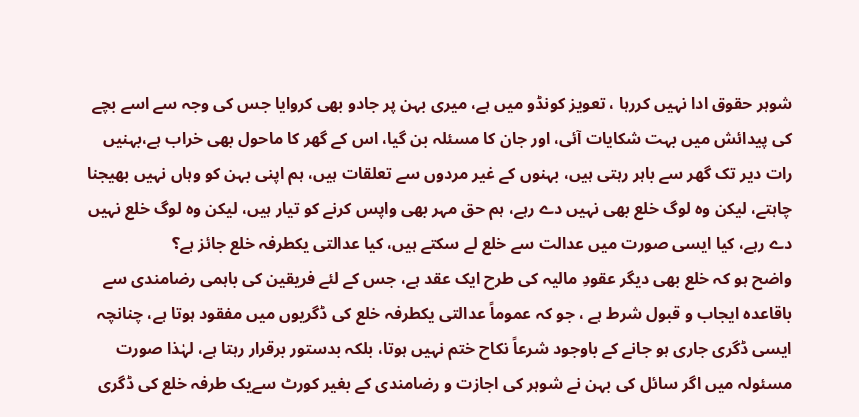شوہر حقوق ادا نہیں کررہا ، تعویز کونڈو میں ہے، میری بہن پر جادو بھی کروایا جس کی وجہ سے اسے بچے کی پیدائش میں بہت شکایات آئی، اور جان کا مسئلہ بن گیا، اس کے گھر کا ماحول بھی خراب ہے،بہنیں رات دیر تک گھر سے باہر رہتی ہیں، بہنوں کے غیر مردوں سے تعلقات ہیں، ہم اپنی بہن کو وہاں نہیں بھیجنا چاہتے، لیکن وہ لوگ خلع بھی نہیں دے رہے، ہم حق مہر بھی واپس کرنے کو تیار ہیں، لیکن وہ لوگ خلع نہیں دے رہے، کیا ایسی صورت میں عدالت سے خلع لے سکتے ہیں، کیا عدالتی یکطرفہ خلع جائز ہے؟
واضح ہو کہ خلع بھی دیگر عقودِ مالیہ کی طرح ایک عقد ہے، جس کے لئے فریقین کی باہمی رضامندی سے باقاعدہ ایجاب و قبول شرط ہے ، جو کہ عموماً عدالتی یکطرفہ خلع کی ڈگریوں میں مفقود ہوتا ہے، چنانچہ ایسی ڈگری جاری ہو جانے کے باوجود شرعاً نکاح ختم نہیں ہوتا، بلکہ بدستور برقرار رہتا ہے، لہٰذا صورت مسئولہ میں اگر سائل کی بہن نے شوہر کی اجازت و رضامندی کے بغیر کورٹ سےیک طرفہ خلع کی ڈگری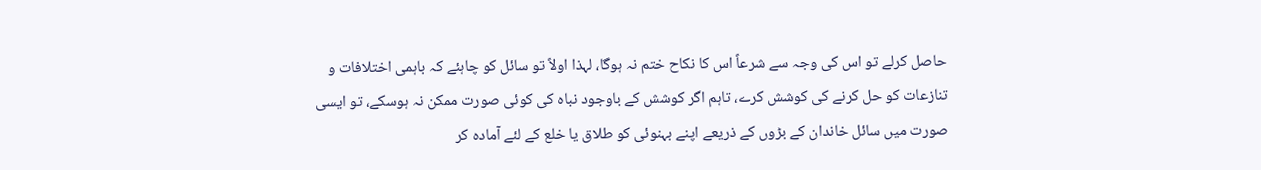حاصل کرلے تو اس کی وجہ سے شرعاً اس کا نکاح ختم نہ ہوگا، لہذا اولاً تو سائل کو چاہئے کہ باہمی اختلافات و تنازعات کو حل کرنے کی کوشش کرے، تاہم اگر کوشش کے باوجود نباہ کی کوئی صورت ممکن نہ ہوسکے، تو ایسی صورت میں سائل خاندان کے بڑوں کے ذریعے اپنے بہنوئی کو طلاق یا خلع کے لئے آمادہ کر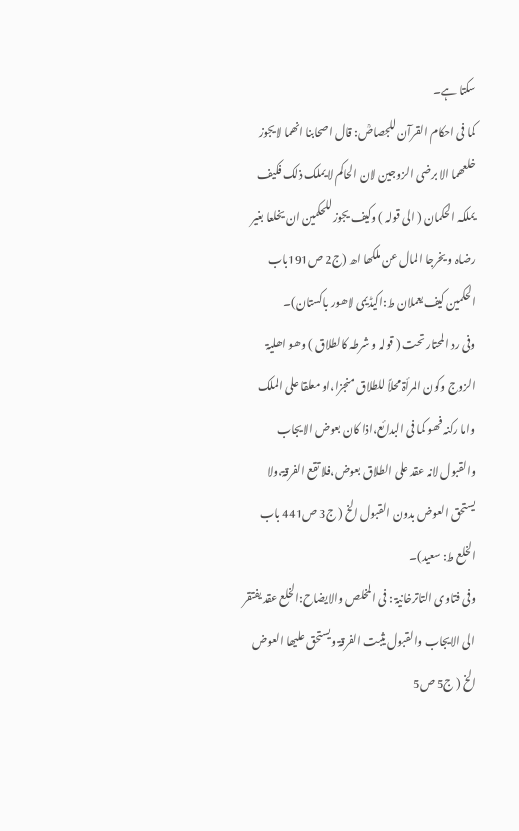سکتا ہے۔
کما فی احکام القرآن للجصاصؒ: قال اصحابنا انھما لایجوز خلعھما الا برضی الزوجین لان الحاکم لا یملک ذلک فکیف یملکہ الحکمان ( الی قولہ ) وکیف یجوز للحکمین ان یخلعا بغیر رضاہ و یخرجا المال عن ملکھا اھ (ج2 ص191باب الحکمین کیف یعملان ط:اکیڈیمی لاھور باکستان)۔
وفی رد المحتار تحت ( قولہ و شرطہ کالطلاق ) وھو اھلیۃ الزوج وکون المرأۃ محلاً للطلاق منجزا،او معلقا علی الملک واما رکنہ فھو کما فی البدائع،اذا کان بعوض الایجاب والقبول لانہ عقد علی الطلاق بعوض،فلا تقع الفرقۃ،ولا یستحق العوض بدون القبول الخ ( ج3 ص441 باب الخلع ط: سعید)۔
وفی فتاوی التاترخانیۃ : فی المخلص والایضاح:الخلع عقد یفتقر الی الایجاب والقبول یثبت الفرقۃ ویستحق علیھا العوض الخ ( ج5 ص5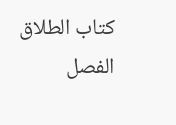کتاب الطلاق الفصل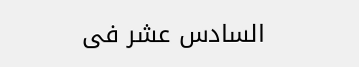السادس عشر فی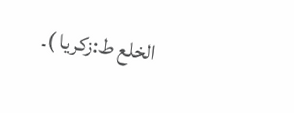الخلع ط:زکریا )۔